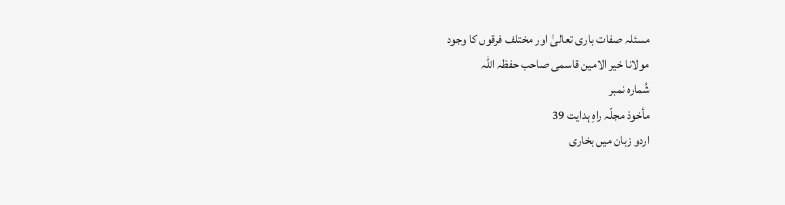مسئلہ صفات باری تعالیٰ اور مختلف فرقوں کا وجود
مولانا خیر الامین قاسمی صاحب حفظہ اللہ
شُمارہ نمبر
مأخوذ مجلّہ راہِ ہدایت 39
اردو زبان میں بخاری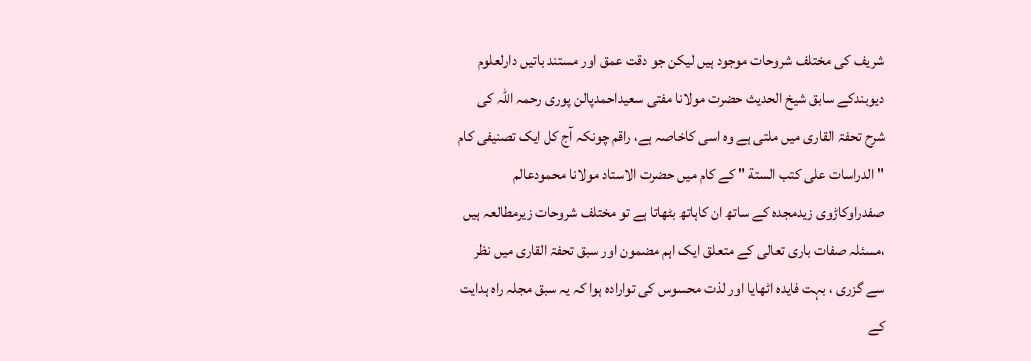شریف کی مختلف شروحات موجود ہیں لیکن جو دقت عمق اور مستند باتیں دارلعلوم دیوبندکے سابق شیخ الحدیث حضرت مولانا مفتی سعیداحمدپالن پوری رحمہ اللہ کی شرح تحفۃ القاری میں ملتی ہے وہ اسی کاخاصہ ہے، راقم چونکہ آج کل ایک تصنیفی کام " الدراسات علی کتب الستة " کے کام میں حضرت الاستاد مولانا محمودعالم صفدراوکاڑوی زیدمجدہ کے ساتھ ان کاہاتھ بٹھاتا ہے تو مختلف شروحات زیرمطالعہ ہیں ،مسئلہ صفات باری تعالی کے متعلق ایک اہم مضمون اور سبق تحفۃ القاری میں نظر سے گزری ، بہت فایدہ اٹھایا اور لذت محسوس کی توارادہ ہوا کہ یہ سبق مجلہ راہ ہدایت کے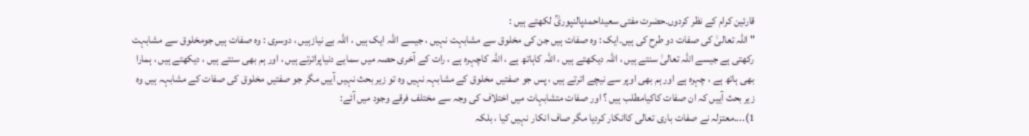قارئین کرام کے نظر کردوں۔حضرت مفتی سعیداحمدپالنپوریؒ لکھتے ہیں :
" اللہ تعالیٰ کی صفات دو طرح کی ہیں۔ایک : وہ صفات ہیں جن کی مخلوق سے مشابہت نہیں ، جیسے اللہ ایک ہیں ، اللہ بے نیازہیں ، دوسری : وہ صفات ہیں جومخلوق سے مشابہت رکھتی ہے جیسے اللہ تعالیٰ سنتے ہیں ، اللہ دیکھتے ہیں ، اللہ کاہاتھ ہے ، اللہ کاچہرہ ہے ، رات کے آخری حصہ میں سمایے دنیاپراترتے ہیں ، اور ہم بھی سنتے ہیں ، دیکھتے ہیں ، ہمارا بھی ہاتھ ہے ، چہرہ ہے اور ہم بھی اوپر سے نیچے اترتے ہیں ، پس جو صفتیں مخلوق کے مشابہہ نہیں وہ تو زیر بحث نہیں آییں مگر جو صفتیں مخلوق کی صفات کے مشابہہ ہیں وہ زیر بحث آییں کہ ان صفات کاکیامطلب ہیں ؟ اور صفات متشابہات میں اختلاف کی وجہ سے مختلف فرقے وجود میں آئے:
1)....معتزلہ نے صفات باری تعالی کاانکار کردیا مگر صاف انکار نہیں کیا ، بلکہ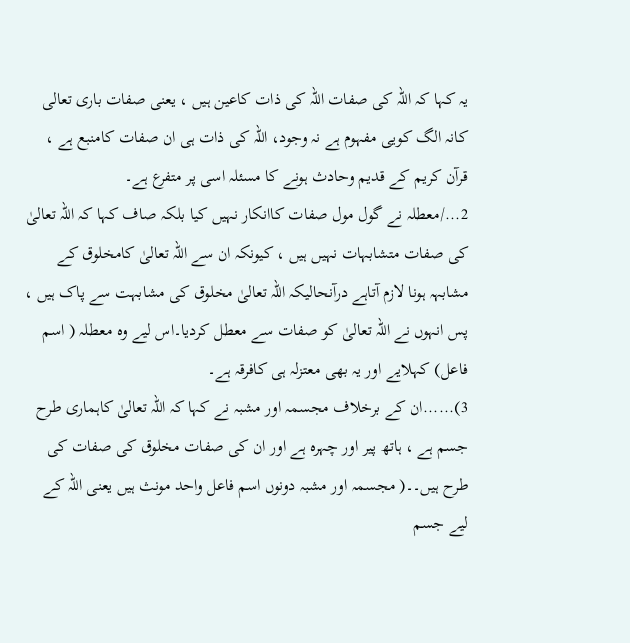یہ کہا کہ اللہ کی صفات اللہ کی ذات کاعین ہیں ، یعنی صفات باری تعالی کانہ الگ کویی مفہوم ہے نہ وجود، اللہ کی ذات ہی ان صفات کامنبع ہے ، قرآن کریم کے قدیم وحادث ہونے کا مسئلہ اسی پر متفرع ہے۔
2.../معطلہ نے گول مول صفات کاانکار نہیں کیا بلکہ صاف کہا کہ اللہ تعالیٰ کی صفات متشابہات نہیں ہیں ، کیونکہ ان سے اللہ تعالیٰ کامخلوق کے مشابہہ ہونا لازم آتاہے درآنحالیکہ اللہ تعالیٰ مخلوق کی مشابہت سے پاک ہیں ، پس انہوں نے اللہ تعالیٰ کو صفات سے معطل کردیا۔اس لیے وہ معطلہ ( اسم فاعل) کہلایے اور یہ بھی معتزلہ ہی کافرقہ ہے۔
3)......ان کے برخلاف مجسمہ اور مشبہ نے کہا کہ اللہ تعالیٰ کاہماری طرح جسم ہے ، ہاتھ پیر اور چہرہ ہے اور ان کی صفات مخلوق کی صفات کی طرح ہیں۔۔( مجسمہ اور مشبہ دونوں اسم فاعل واحد مونث ہیں یعنی اللہ کے لیے جسم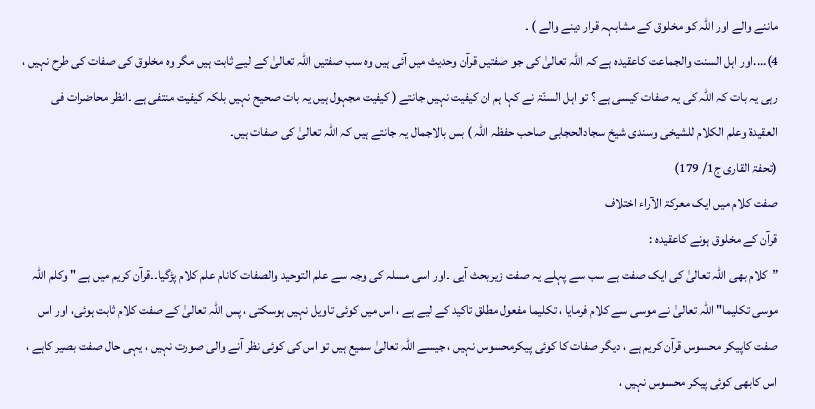ماننے والے اور اللہ کو مخلوق کے مشابہہ قرار دینے والے ) ۔
4)....اور اہل السنت والجماعت کاعقیدہ ہے کہ اللہ تعالیٰ کی جو صفتیں قرآن وحدیث میں آئی ہیں وہ سب صفتیں اللہ تعالیٰ کے لیے ثابت ہیں مگر وہ مخلوق کی صفات کی طرح نہیں ، رہی یہ بات کہ اللہ کی یہ صفات کیسی ہے ؟ تو اہل السنّۃ نے کہا ہم ان کیفیت نہیں جانتے ( کیفیت مجہول ہیں یہ بات صحیح نہیں بلکہ کیفیت منتفی ہے ۔انظر محاضرات فی العقیدة وعلم الکلام للشیخی وسندی شیخ سجادالحجابی صاحب حفظہ اللہ ) بس بالاجمال یہ جانتے ہیں کہ اللہ تعالیٰ کی صفات ہیں۔
(تحفۃ القاری ج1/ 179)
صفت کلام میں ایک معرکۃ الآراء اختلاف
قرآن کے مخلوق ہونے کاعقیدہ :
”کلام بھی اللہ تعالیٰ کی ایک صفت ہے سب سے پہلے یہ صفت زیربحث آیی ۔اور اسی مسلہ کی وجہ سے علم التوحید والصفات کانام علم کلام پڑگیا۔۔قرآن کریم میں ہے " وکلم اللہ موسی تکلیما" اللہ تعالیٰ نے موسی سے کلام فرمایا ، تکلیما مفعول مطلق تاکید کے لیے ہے ، اس میں کوئی تاویل نہیں ہوسکتی ، پس اللہ تعالیٰ کے صفت کلام ثابت ہوئی، اور اس صفت کاپیکر محسوس قرآن کریم ہے ، دیگر صفات کا کوئی پیکرمحسوس نہیں ، جیسے اللہ تعالیٰ سمیع ہیں تو اس کی کوئی نظر آنے والی صورت نہیں ، یہی حال صفت بصیر کاہے ، اس کابھی کوئی پیکر محسوس نہیں ،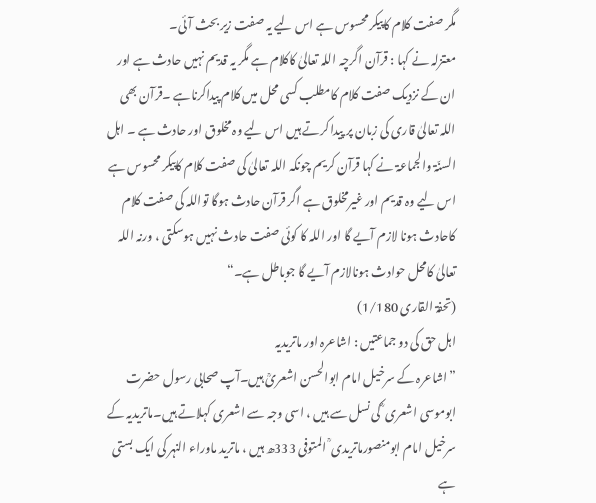مگر صفت کلام کاپیکر محسوس ہے اس لیے یہ صفت زیر بحث آئی۔
معتزلہ نے کہا : قرآن اگرچہ اللہ تعالیٰ کاکلام ہے مگر یہ قدیم نہیں حادث ہے اور ان کے نزدیک صفت کلام کامطلب کسی محل میں کلام پیداکرناہے ۔قرآن بھی اللہ تعالیٰ قاری کی زبان پر پیدا کرتے ہیں اس لیے وہ مخلوق اور حادث ہے ۔ اہل السنّۃ والجماعۃ نے کہا قرآن کریم چونکہ اللہ تعالیٰ کی صفت کلام کاپیکر محسوس ہے اس لیے وہ قدیم اور غیرمخلوق ہے اگر قرآن حادث ہوگا تواللہ کی صفت کلام کاحادث ہونا لازم آیے گا اور اللہ کا کوئی صفت حادث نہیں ہوسکتی ، ورنہ اللہ تعالیٰ کامحل حوادث ہونالازم آیے گا جوباطل ہے۔“
(تحفۃ القاری 1/180)
اہل حق کی دو جماعتیں : اشاعرہ اور ماتریدیہ
”اشاعرہ کے سرخیل امام ابوالحسن اشعریؒ ہیں۔آپ صحابی رسول حضرت ابوموسی اشعری ؓ کی نسل سے ہیں ، اسی وجہ سے اشعری کہلاتے ہیں۔ماتریدیہ کے سرخیل امام ابومنصورماتریدی ؒ المتوفی 333ھ ہیں ، ماترید ماوراء النہر کی ایک بستی ہے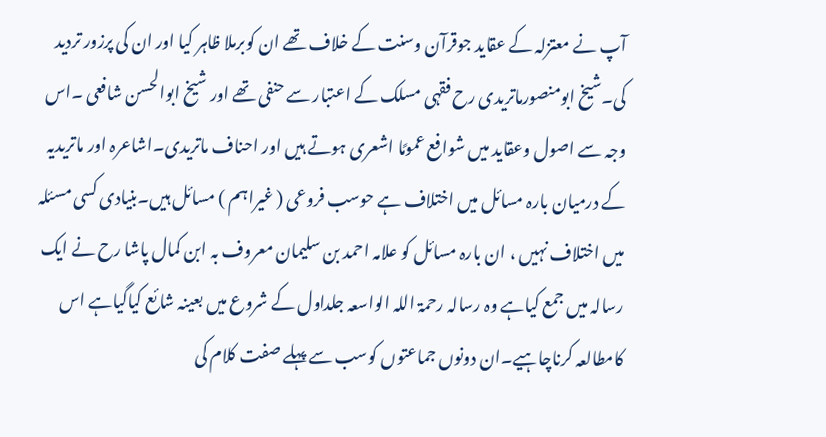آپ نے معتزلہ کے عقاید جوقرآن وسنت کے خلاف تھے ان کوبرملا ظاہر کیا اور ان کی پرزور تردید کی۔شیخ ابومنصورماتریدی رح فقہی مسلک کے اعتبار سے حنفی تھے اور شیخ ابوالحسن شافعی ۔اس وجہ سے اصول وعقاید میں شوافع عمومًا اشعری ہوتے ہیں اور احناف ماتریدی۔اشاعرہ اور ماتریدیہ کے درمیان بارہ مسائل میں اختلاف ہے حوسب فروعی ( غیراہم ) مسائل ہیں۔بنیادی کسی مسئلہ میں اختلاف نہیں ، ان بارہ مسائل کو علامہ احمد بن سلیمان معروف بہ ابن کمال پاشا رح نے ایک رسالہ میں جمع کیاہے وہ رسالہ رحمۃ اللہ الواسعہ جلداول کے شروع میں بعینہ شائع کیاگیاہے اس کامطالعہ کرناچاہیے۔ان دونوں جماعتوں کوسب سے پہلے صفت کلام کی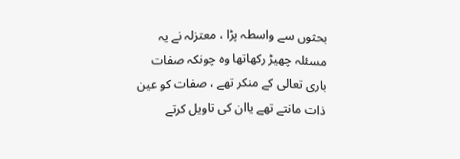بحثوں سے واسطہ پڑا ، معتزلہ نے یہ مسئلہ چھیڑ رکھاتھا وہ چونکہ صفات باری تعالی کے منکر تھے ، صفات کو عین ذات مانتے تھے یاان کی تاویل کرتے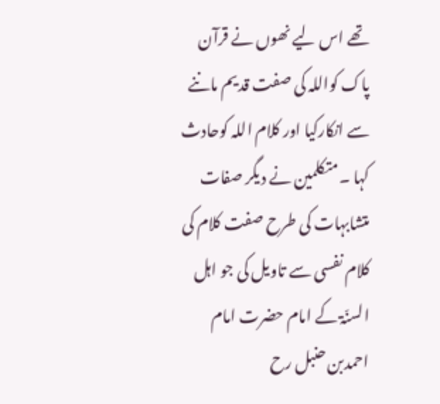تھے اس لیے نھوں نے قرآن پاک کواللہ کی صفت قدیم ماننے سے انکارکیا اور کلام اللہ کوحادث کہا ۔متکلمین نے دیگر صفات متشابہات کی طرح صفت کلام کی کلام نفسی سے تاویل کی جو اہل السنّۃ کے امام حضرت امام احمدبن حنبل رح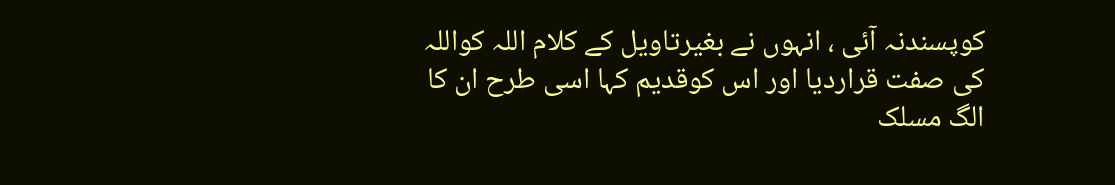کوپسندنہ آئی ، انہوں نے بغیرتاویل کے کلام اللہ کواللہ کی صفت قراردیا اور اس کوقدیم کہا اسی طرح ان کا الگ مسلک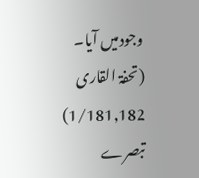وجودمیں آیا۔
(تحفۃ القاری 1/181,182)
تبصرے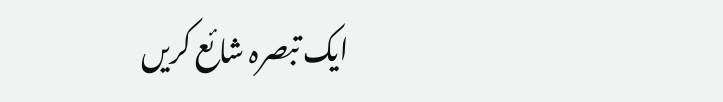ایک تبصرہ شائع کریں